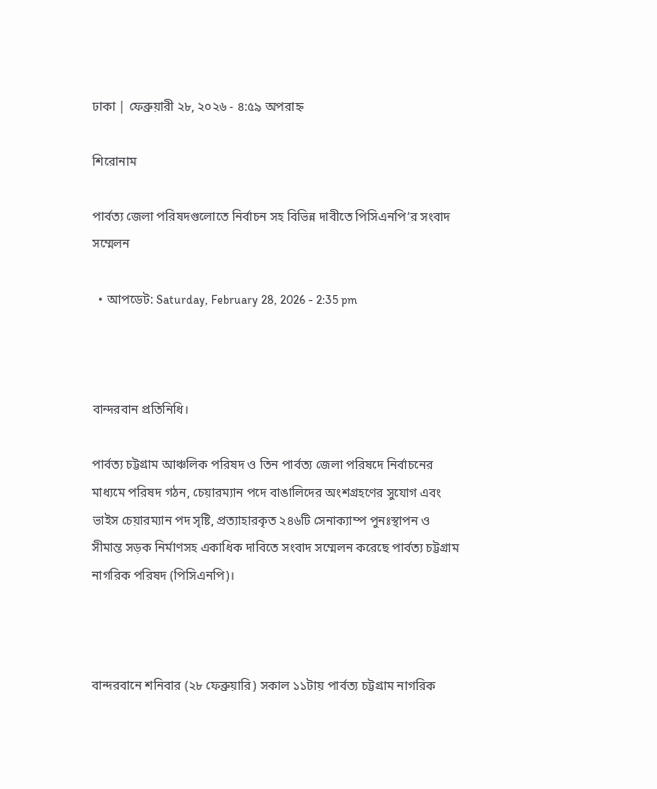ঢাকা | ফেব্রুয়ারী ২৮, ২০২৬ - ৪:৫৯ অপরাহ্ন

শিরোনাম

পার্বত্য জেলা পরিষদগুলোতে নির্বাচন সহ বিভিন্ন দাবীতে পিসিএনপি’র সংবাদ সম্মেলন

  • আপডেট: Saturday, February 28, 2026 - 2:35 pm



বান্দরবান প্রতিনিধি।

পার্বত্য চট্টগ্রাম আঞ্চলিক পরিষদ ও তিন পার্বত্য জেলা পরিষদে নির্বাচনের মাধ্যমে পরিষদ গঠন, চেয়ারম্যান পদে বাঙালিদের অংশগ্রহণের সুযোগ এবং ভাইস চেয়ারম্যান পদ সৃষ্টি, প্রত্যাহারকৃত ২৪৬টি সেনাক্যাম্প পুনঃস্থাপন ও সীমান্ত সড়ক নির্মাণসহ একাধিক দাবিতে সংবাদ সম্মেলন করেছে পার্বত্য চট্টগ্রাম নাগরিক পরিষদ (পিসিএনপি)।



বান্দরবানে শনিবার (২৮ ফেব্রুয়ারি) সকাল ১১টায় পার্বত্য চট্টগ্রাম নাগরিক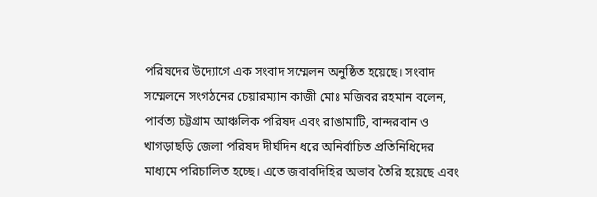পরিষদের উদ্যোগে এক সংবাদ সম্মেলন অনুষ্ঠিত হয়েছে। সংবাদ সম্মেলনে সংগঠনের চেয়ারম্যান কাজী মোঃ মজিবর রহমান বলেন, পার্বত্য চট্টগ্রাম আঞ্চলিক পরিষদ এবং রাঙামাটি, বান্দরবান ও খাগড়াছড়ি জেলা পরিষদ দীর্ঘদিন ধরে অনির্বাচিত প্রতিনিধিদের মাধ্যমে পরিচালিত হচ্ছে। এতে জবাবদিহির অভাব তৈরি হয়েছে এবং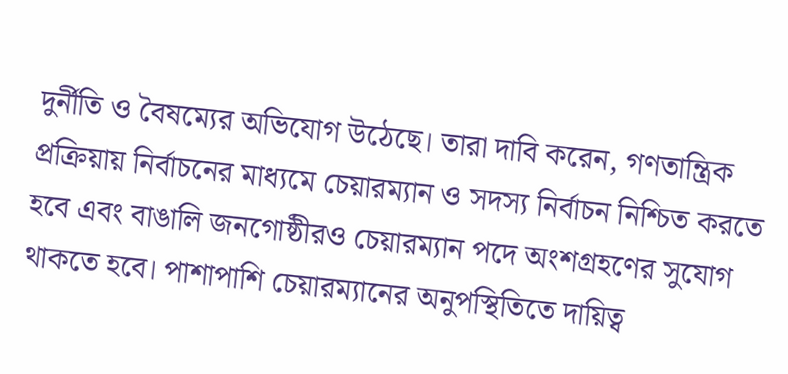দুর্নীতি ও বৈষম্যের অভিযোগ উঠেছে। তারা দাবি করেন, গণতান্ত্রিক প্রক্রিয়ায় নির্বাচনের মাধ্যমে চেয়ারম্যান ও সদস্য নির্বাচন নিশ্চিত করতে হবে এবং বাঙালি জনগোষ্ঠীরও চেয়ারম্যান পদে অংশগ্রহণের সুযোগ থাকতে হবে। পাশাপাশি চেয়ারম্যানের অনুপস্থিতিতে দায়িত্ব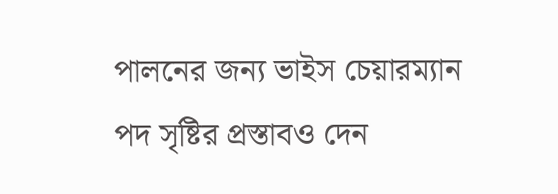পালনের জন্য ভাইস চেয়ারম্যান পদ সৃষ্টির প্রস্তাবও দেন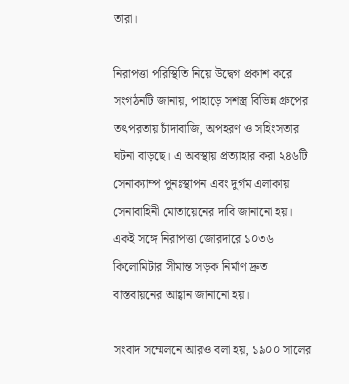তারা।

নিরাপত্তা পরিস্থিতি নিয়ে উদ্বেগ প্রকাশ করে সংগঠনটি জানায়, পাহাড়ে সশস্ত্র বিভিন্ন গ্রুপের তৎপরতায় চাঁদাবাজি, অপহরণ ও সহিংসতার ঘটনা বাড়ছে। এ অবস্থায় প্রত্যাহার করা ২৪৬টি সেনাক্যাম্প পুনঃস্থাপন এবং দুর্গম এলাকায় সেনাবাহিনী মোতায়েনের দাবি জানানো হয়। একই সঙ্গে নিরাপত্তা জোরদারে ১০৩৬ কিলোমিটার সীমান্ত সড়ক নির্মাণ দ্রুত বাস্তবায়নের আহ্বান জানানো হয়।

সংবাদ সম্মেলনে আরও বলা হয়, ১৯০০ সালের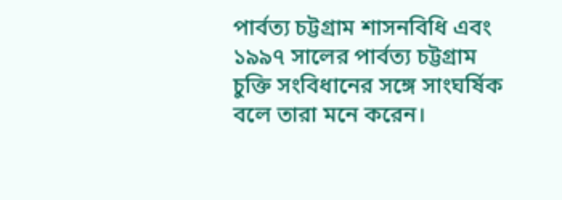পার্বত্য চট্টগ্রাম শাসনবিধি এবং ১৯৯৭ সালের পার্বত্য চট্টগ্রাম চুক্তি সংবিধানের সঙ্গে সাংঘর্ষিক বলে তারা মনে করেন।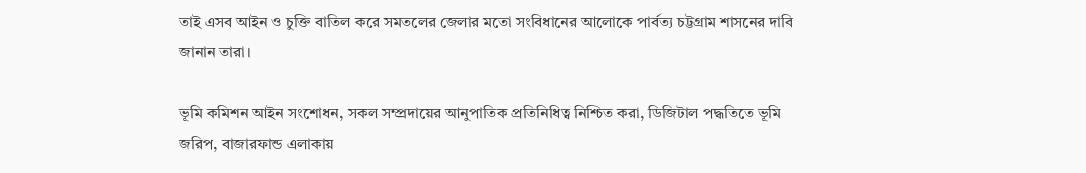তাই এসব আইন ও চুক্তি বাতিল করে সমতলের জেলার মতো সংবিধানের আলোকে পার্বত্য চট্টগ্রাম শাসনের দাবি জানান তারা।

ভূমি কমিশন আইন সংশোধন, সকল সম্প্রদায়ের আনুপাতিক প্রতিনিধিত্ব নিশ্চিত করা, ডিজিটাল পদ্ধতিতে ভূমি জরিপ, বাজারফান্ড এলাকায়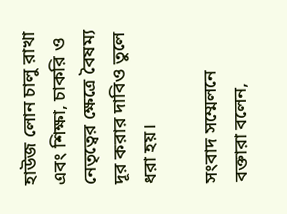হাউজ লোন চালু রাখা এবং শিক্ষা, চাকরি ও নেতৃত্বের ক্ষেত্রে বৈষম্য দূর করার দাবিও তুলে ধরা হয়।

সংবাদ সম্মেলনে বক্তারা বলেন,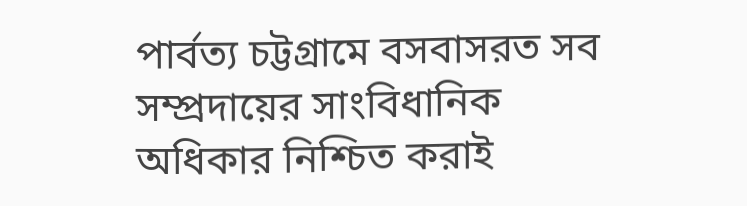পার্বত্য চট্টগ্রামে বসবাসরত সব সম্প্রদায়ের সাংবিধানিক অধিকার নিশ্চিত করাই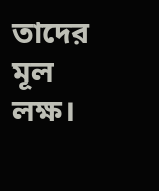তাদের মূল লক্ষ।